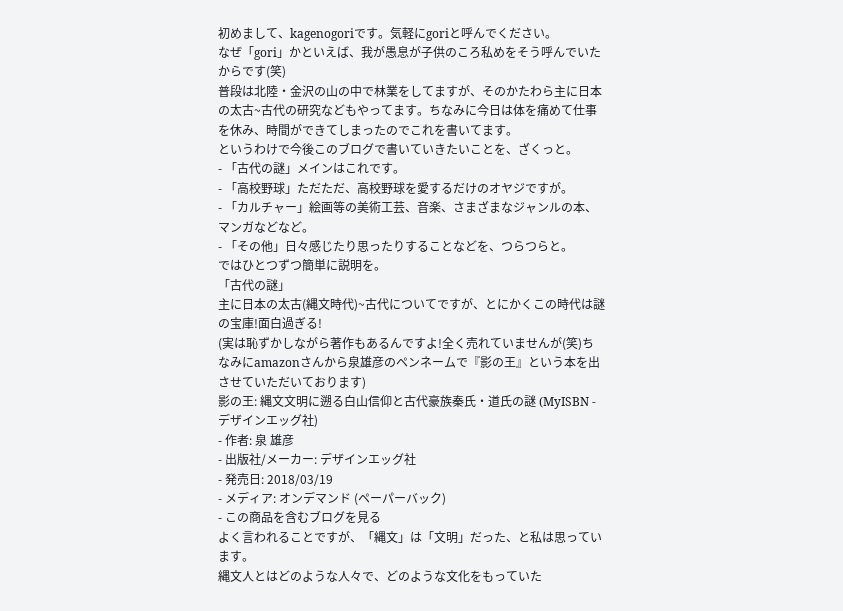初めまして、kagenogoriです。気軽にgoriと呼んでください。
なぜ「gori」かといえば、我が愚息が子供のころ私めをそう呼んでいたからです(笑)
普段は北陸・金沢の山の中で林業をしてますが、そのかたわら主に日本の太古~古代の研究などもやってます。ちなみに今日は体を痛めて仕事を休み、時間ができてしまったのでこれを書いてます。
というわけで今後このブログで書いていきたいことを、ざくっと。
- 「古代の謎」メインはこれです。
- 「高校野球」ただただ、高校野球を愛するだけのオヤジですが。
- 「カルチャー」絵画等の美術工芸、音楽、さまざまなジャンルの本、マンガなどなど。
- 「その他」日々感じたり思ったりすることなどを、つらつらと。
ではひとつずつ簡単に説明を。
「古代の謎」
主に日本の太古(縄文時代)~古代についてですが、とにかくこの時代は謎の宝庫!面白過ぎる!
(実は恥ずかしながら著作もあるんですよ!全く売れていませんが(笑)ちなみにamazonさんから泉雄彦のペンネームで『影の王』という本を出させていただいております)
影の王: 縄文文明に遡る白山信仰と古代豪族秦氏・道氏の謎 (MyISBN - デザインエッグ社)
- 作者: 泉 雄彦
- 出版社/メーカー: デザインエッグ社
- 発売日: 2018/03/19
- メディア: オンデマンド (ペーパーバック)
- この商品を含むブログを見る
よく言われることですが、「縄文」は「文明」だった、と私は思っています。
縄文人とはどのような人々で、どのような文化をもっていた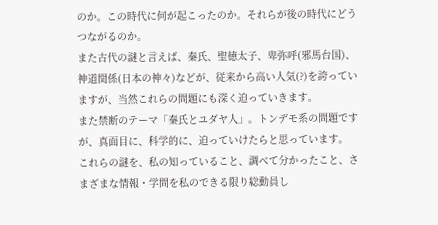のか。この時代に何が起こったのか。それらが後の時代にどうつながるのか。
また古代の謎と言えば、秦氏、聖徳太子、卑弥呼(邪馬台国)、神道関係(日本の神々)などが、従来から高い人気(?)を誇っていますが、当然これらの問題にも深く迫っていきます。
また禁断のテーマ「秦氏とユダヤ人」。トンデモ系の問題ですが、真面目に、科学的に、迫っていけたらと思っています。
これらの謎を、私の知っていること、調べて分かったこと、さまざまな情報・学問を私のできる限り総動員し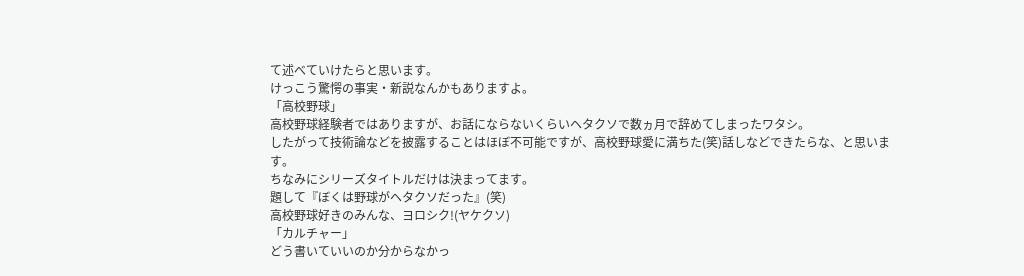て述べていけたらと思います。
けっこう驚愕の事実・新説なんかもありますよ。
「高校野球」
高校野球経験者ではありますが、お話にならないくらいヘタクソで数ヵ月で辞めてしまったワタシ。
したがって技術論などを披露することはほぼ不可能ですが、高校野球愛に満ちた(笑)話しなどできたらな、と思います。
ちなみにシリーズタイトルだけは決まってます。
題して『ぼくは野球がヘタクソだった』(笑)
高校野球好きのみんな、ヨロシク!(ヤケクソ)
「カルチャー」
どう書いていいのか分からなかっ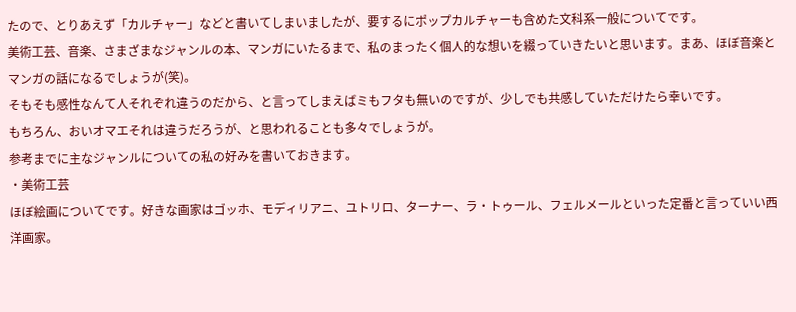たので、とりあえず「カルチャー」などと書いてしまいましたが、要するにポップカルチャーも含めた文科系一般についてです。
美術工芸、音楽、さまざまなジャンルの本、マンガにいたるまで、私のまったく個人的な想いを綴っていきたいと思います。まあ、ほぼ音楽とマンガの話になるでしょうが(笑)。
そもそも感性なんて人それぞれ違うのだから、と言ってしまえばミもフタも無いのですが、少しでも共感していただけたら幸いです。
もちろん、おいオマエそれは違うだろうが、と思われることも多々でしょうが。
参考までに主なジャンルについての私の好みを書いておきます。
・美術工芸
ほぼ絵画についてです。好きな画家はゴッホ、モディリアニ、ユトリロ、ターナー、ラ・トゥール、フェルメールといった定番と言っていい西洋画家。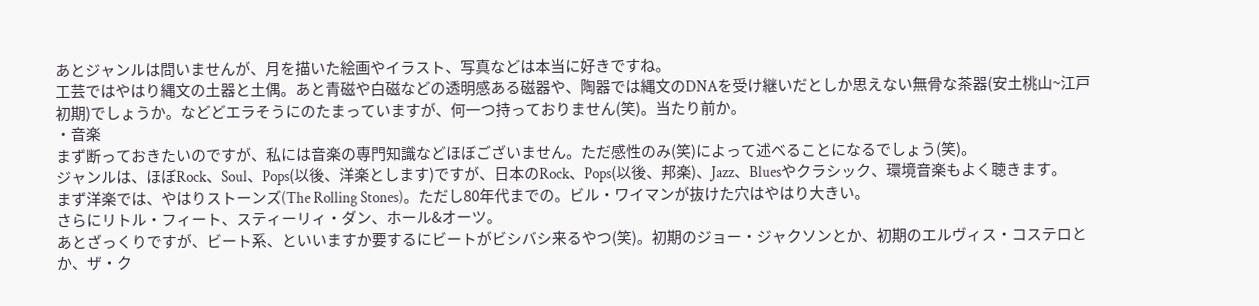あとジャンルは問いませんが、月を描いた絵画やイラスト、写真などは本当に好きですね。
工芸ではやはり縄文の土器と土偶。あと青磁や白磁などの透明感ある磁器や、陶器では縄文のDNAを受け継いだとしか思えない無骨な茶器(安土桃山~江戸初期)でしょうか。などどエラそうにのたまっていますが、何一つ持っておりません(笑)。当たり前か。
・音楽
まず断っておきたいのですが、私には音楽の専門知識などほぼございません。ただ感性のみ(笑)によって述べることになるでしょう(笑)。
ジャンルは、ほぼRock、Soul、Pops(以後、洋楽とします)ですが、日本のRock、Pops(以後、邦楽)、Jazz、Bluesやクラシック、環境音楽もよく聴きます。
まず洋楽では、やはりストーンズ(The Rolling Stones)。ただし80年代までの。ビル・ワイマンが抜けた穴はやはり大きい。
さらにリトル・フィート、スティーリィ・ダン、ホール&オーツ。
あとざっくりですが、ビート系、といいますか要するにビートがビシバシ来るやつ(笑)。初期のジョー・ジャクソンとか、初期のエルヴィス・コステロとか、ザ・ク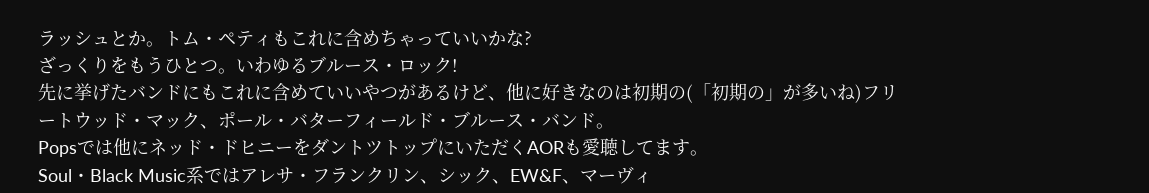ラッシュとか。トム・ペティもこれに含めちゃっていいかな?
ざっくりをもうひとつ。いわゆるブルース・ロック!
先に挙げたバンドにもこれに含めていいやつがあるけど、他に好きなのは初期の(「初期の」が多いね)フリートウッド・マック、ポール・バターフィールド・ブルース・バンド。
Popsでは他にネッド・ドヒニーをダントツトップにいただくAORも愛聴してます。
Soul・Black Music系ではアレサ・フランクリン、シック、EW&F、マーヴィ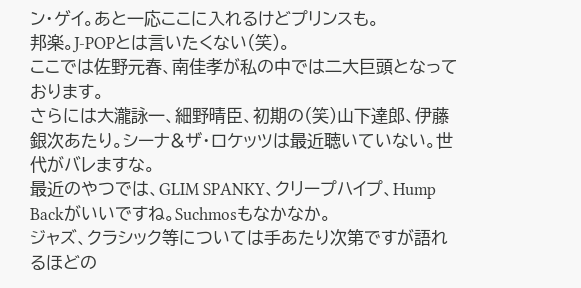ン・ゲイ。あと一応ここに入れるけどプリンスも。
邦楽。J-POPとは言いたくない(笑)。
ここでは佐野元春、南佳孝が私の中では二大巨頭となっております。
さらには大瀧詠一、細野晴臣、初期の(笑)山下達郎、伊藤銀次あたり。シーナ&ザ・ロケッツは最近聴いていない。世代がバレますな。
最近のやつでは、GLIM SPANKY、クリープハイプ、Hump Backがいいですね。Suchmosもなかなか。
ジャズ、クラシック等については手あたり次第ですが語れるほどの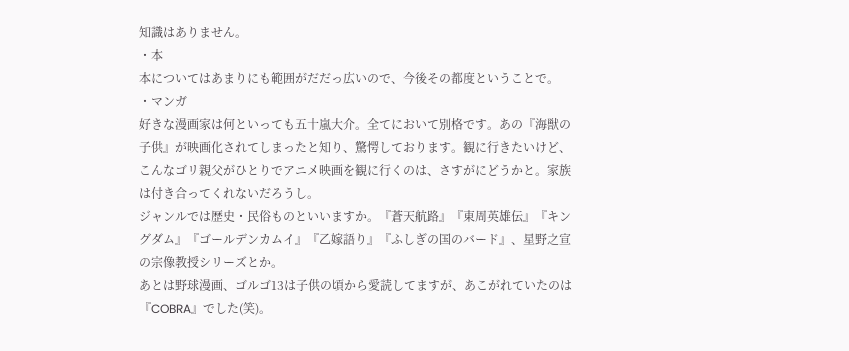知識はありません。
・本
本についてはあまりにも範囲がだだっ広いので、今後その都度ということで。
・マンガ
好きな漫画家は何といっても五十嵐大介。全てにおいて別格です。あの『海獣の子供』が映画化されてしまったと知り、驚愕しております。観に行きたいけど、こんなゴリ親父がひとりでアニメ映画を観に行くのは、さすがにどうかと。家族は付き合ってくれないだろうし。
ジャンルでは歴史・民俗ものといいますか。『蒼天航路』『東周英雄伝』『キングダム』『ゴールデンカムイ』『乙嫁語り』『ふしぎの国のバード』、星野之宣の宗像教授シリーズとか。
あとは野球漫画、ゴルゴ13は子供の頃から愛読してますが、あこがれていたのは『COBRA』でした(笑)。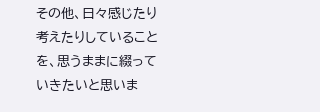その他、日々感じたり考えたりしていることを、思うままに綴っていきたいと思いま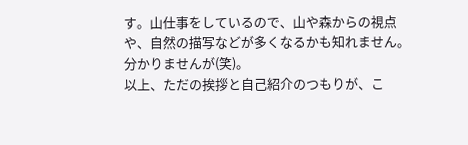す。山仕事をしているので、山や森からの視点や、自然の描写などが多くなるかも知れません。分かりませんが(笑)。
以上、ただの挨拶と自己紹介のつもりが、こ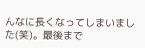んなに長くなってしまいました(笑)。最後まで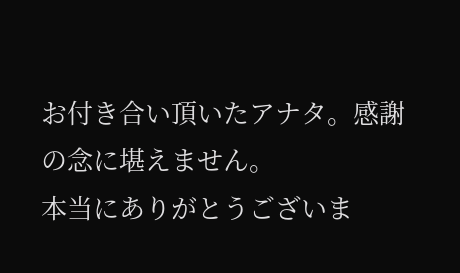お付き合い頂いたアナタ。感謝の念に堪えません。
本当にありがとうございま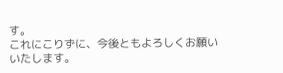す。
これにこりずに、今後ともよろしくお願いいたします。